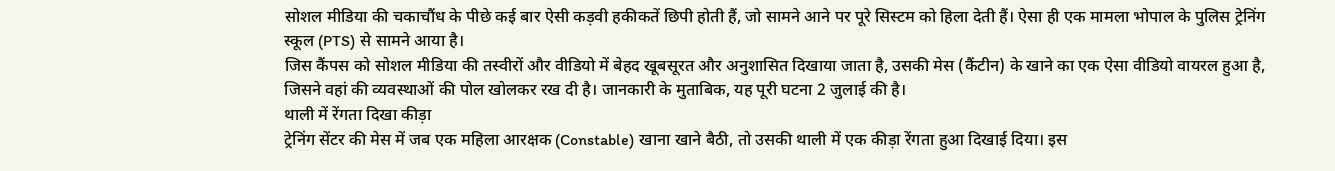सोशल मीडिया की चकाचौंध के पीछे कई बार ऐसी कड़वी हकीकतें छिपी होती हैं, जो सामने आने पर पूरे सिस्टम को हिला देती हैं। ऐसा ही एक मामला भोपाल के पुलिस ट्रेनिंग स्कूल (PTS) से सामने आया है।
जिस कैंपस को सोशल मीडिया की तस्वीरों और वीडियो में बेहद खूबसूरत और अनुशासित दिखाया जाता है, उसकी मेस (कैंटीन) के खाने का एक ऐसा वीडियो वायरल हुआ है, जिसने वहां की व्यवस्थाओं की पोल खोलकर रख दी है। जानकारी के मुताबिक, यह पूरी घटना 2 जुलाई की है।
थाली में रेंगता दिखा कीड़ा
ट्रेनिंग सेंटर की मेस में जब एक महिला आरक्षक (Constable) खाना खाने बैठी, तो उसकी थाली में एक कीड़ा रेंगता हुआ दिखाई दिया। इस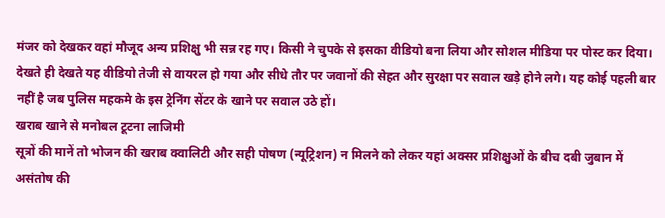मंजर को देखकर वहां मौजूद अन्य प्रशिक्षु भी सन्न रह गए। किसी ने चुपके से इसका वीडियो बना लिया और सोशल मीडिया पर पोस्ट कर दिया। देखते ही देखते यह वीडियो तेजी से वायरल हो गया और सीधे तौर पर जवानों की सेहत और सुरक्षा पर सवाल खड़े होने लगे। यह कोई पहली बार नहीं है जब पुलिस महकमे के इस ट्रेनिंग सेंटर के खाने पर सवाल उठे हों।
खराब खाने से मनोबल टूटना लाजिमी
सूत्रों की मानें तो भोजन की खराब क्वालिटी और सही पोषण (न्यूट्रिशन) न मिलने को लेकर यहां अक्सर प्रशिक्षुओं के बीच दबी जुबान में असंतोष की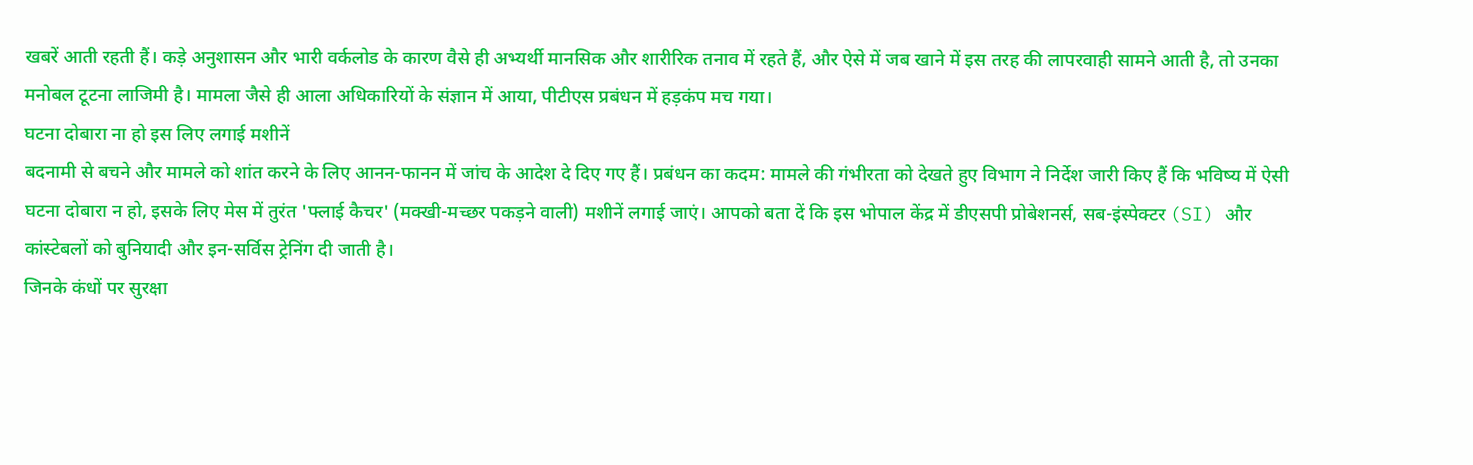खबरें आती रहती हैं। कड़े अनुशासन और भारी वर्कलोड के कारण वैसे ही अभ्यर्थी मानसिक और शारीरिक तनाव में रहते हैं, और ऐसे में जब खाने में इस तरह की लापरवाही सामने आती है, तो उनका मनोबल टूटना लाजिमी है। मामला जैसे ही आला अधिकारियों के संज्ञान में आया, पीटीएस प्रबंधन में हड़कंप मच गया।
घटना दोबारा ना हो इस लिए लगाई मशीनें
बदनामी से बचने और मामले को शांत करने के लिए आनन-फानन में जांच के आदेश दे दिए गए हैं। प्रबंधन का कदम: मामले की गंभीरता को देखते हुए विभाग ने निर्देश जारी किए हैं कि भविष्य में ऐसी घटना दोबारा न हो, इसके लिए मेस में तुरंत 'फ्लाई कैचर' (मक्खी-मच्छर पकड़ने वाली) मशीनें लगाई जाएं। आपको बता दें कि इस भोपाल केंद्र में डीएसपी प्रोबेशनर्स, सब-इंस्पेक्टर (SI) और कांस्टेबलों को बुनियादी और इन-सर्विस ट्रेनिंग दी जाती है।
जिनके कंधों पर सुरक्षा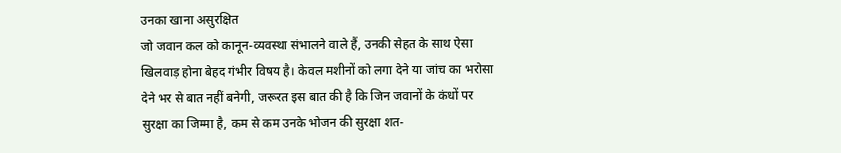उनका खाना असुरक्षित
जो जवान कल को कानून-व्यवस्था संभालने वाले हैं, उनकी सेहत के साथ ऐसा खिलवाड़ होना बेहद गंभीर विषय है। केवल मशीनों को लगा देने या जांच का भरोसा देने भर से बात नहीं बनेगी, जरूरत इस बात की है कि जिन जवानों के कंधों पर सुरक्षा का जिम्मा है, कम से कम उनके भोजन की सुरक्षा शत-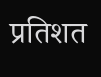प्रतिशत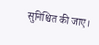सुनिश्चित की जाए।